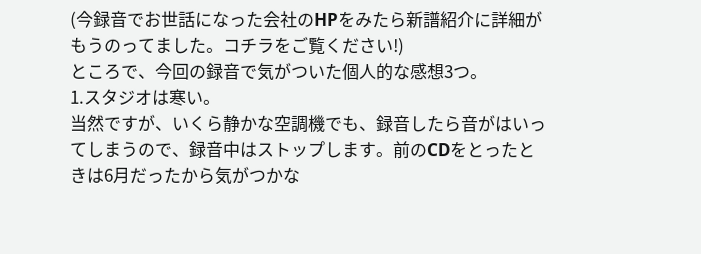(今録音でお世話になった会社のHPをみたら新譜紹介に詳細がもうのってました。コチラをご覧ください!)
ところで、今回の録音で気がついた個人的な感想3つ。
1.スタジオは寒い。
当然ですが、いくら静かな空調機でも、録音したら音がはいってしまうので、録音中はストップします。前のCDをとったときは6月だったから気がつかな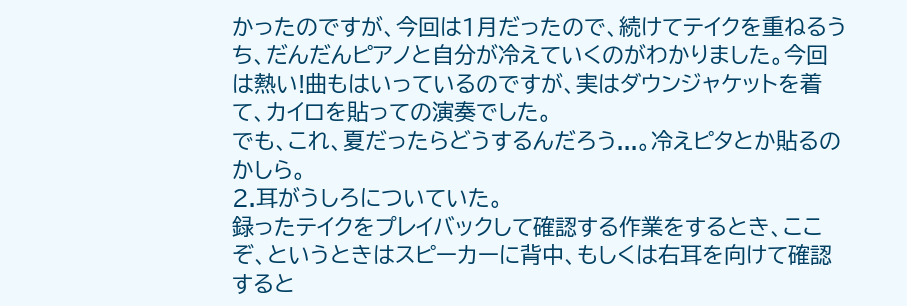かったのですが、今回は1月だったので、続けてテイクを重ねるうち、だんだんピアノと自分が冷えていくのがわかりました。今回は熱い!曲もはいっているのですが、実はダウンジャケットを着て、カイロを貼っての演奏でした。
でも、これ、夏だったらどうするんだろう...。冷えピタとか貼るのかしら。
2.耳がうしろについていた。
録ったテイクをプレイバックして確認する作業をするとき、ここぞ、というときはスピーカーに背中、もしくは右耳を向けて確認すると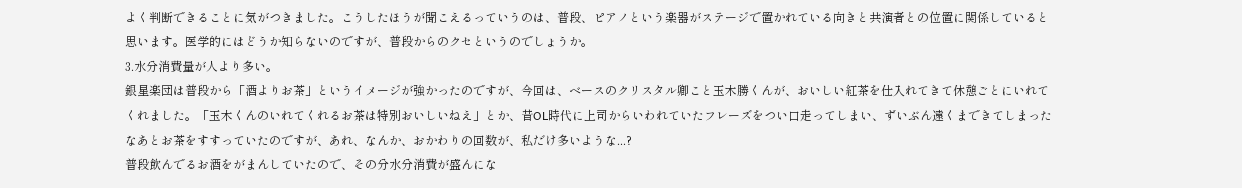よく判断できることに気がつきました。こうしたほうが聞こえるっていうのは、普段、ピアノという楽器がステージで置かれている向きと共演者との位置に関係していると思います。医学的にはどうか知らないのですが、普段からのクセというのでしょうか。
3.水分消費量が人より多い。
銀星楽団は普段から「酒よりお茶」というイメージが強かったのですが、今回は、ベースのクリスタル卿こと玉木勝くんが、おいしい紅茶を仕入れてきて休憩ごとにいれてくれました。「玉木くんのいれてくれるお茶は特別おいしいねえ」とか、昔OL時代に上司からいわれていたフレーズをつい口走ってしまい、ずいぶん遠くまできてしまったなあとお茶をすすっていたのですが、あれ、なんか、おかわりの回数が、私だけ多いような...?
普段飲んでるお酒をがまんしていたので、その分水分消費が盛んにな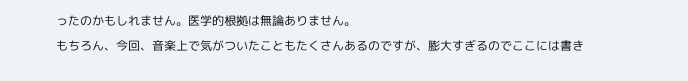ったのかもしれません。医学的根拠は無論ありません。
もちろん、今回、音楽上で気がついたこともたくさんあるのですが、膨大すぎるのでここには書き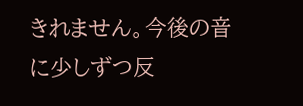きれません。今後の音に少しずつ反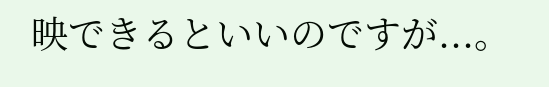映できるといいのですが...。